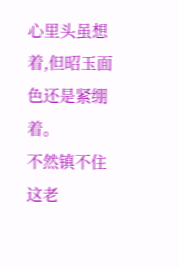心里头虽想着,但昭玉面色还是紧绷着。
不然镇不住这老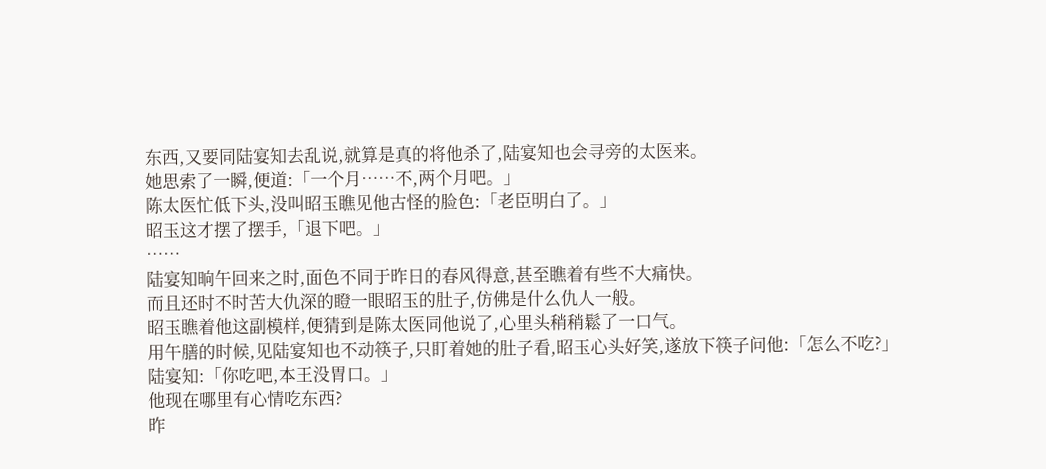东西,又要同陆宴知去乱说,就算是真的将他杀了,陆宴知也会寻旁的太医来。
她思索了一瞬,便道:「一个月……不,两个月吧。」
陈太医忙低下头,没叫昭玉瞧见他古怪的脸色:「老臣明白了。」
昭玉这才摆了摆手,「退下吧。」
……
陆宴知晌午回来之时,面色不同于昨日的春风得意,甚至瞧着有些不大痛快。
而且还时不时苦大仇深的瞪一眼昭玉的肚子,仿佛是什么仇人一般。
昭玉瞧着他这副模样,便猜到是陈太医同他说了,心里头稍稍鬆了一口气。
用午膳的时候,见陆宴知也不动筷子,只盯着她的肚子看,昭玉心头好笑,遂放下筷子问他:「怎么不吃?」
陆宴知:「你吃吧,本王没胃口。」
他现在哪里有心情吃东西?
昨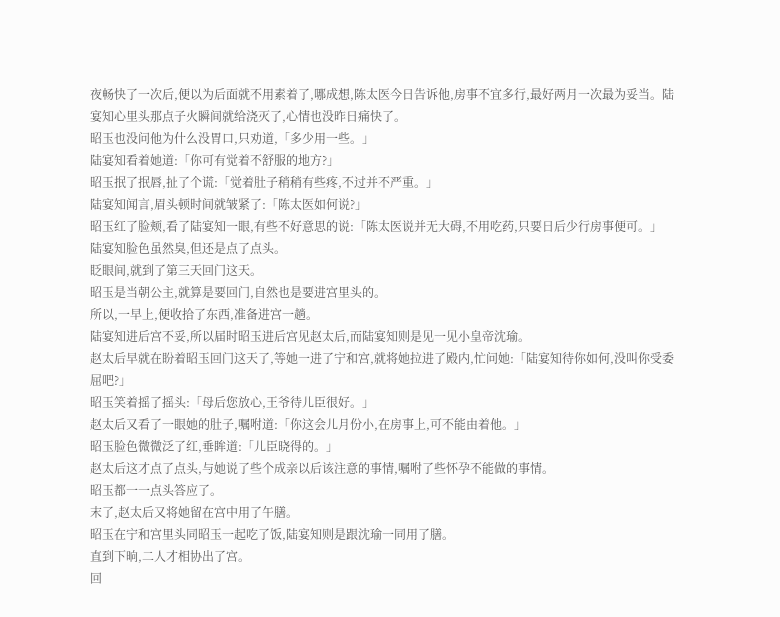夜畅快了一次后,便以为后面就不用素着了,哪成想,陈太医今日告诉他,房事不宜多行,最好两月一次最为妥当。陆宴知心里头那点子火瞬间就给浇灭了,心情也没昨日痛快了。
昭玉也没问他为什么没胃口,只劝道,「多少用一些。」
陆宴知看着她道:「你可有觉着不舒服的地方?」
昭玉抿了抿唇,扯了个谎:「觉着肚子稍稍有些疼,不过并不严重。」
陆宴知闻言,眉头顿时间就皱紧了:「陈太医如何说?」
昭玉红了脸颊,看了陆宴知一眼,有些不好意思的说:「陈太医说并无大碍,不用吃药,只要日后少行房事便可。」
陆宴知脸色虽然臭,但还是点了点头。
眨眼间,就到了第三天回门这天。
昭玉是当朝公主,就算是要回门,自然也是要进宫里头的。
所以,一早上,便收拾了东西,准备进宫一趟。
陆宴知进后宫不妥,所以届时昭玉进后宫见赵太后,而陆宴知则是见一见小皇帝沈瑜。
赵太后早就在盼着昭玉回门这天了,等她一进了宁和宫,就将她拉进了殿内,忙问她:「陆宴知待你如何,没叫你受委屈吧?」
昭玉笑着摇了摇头:「母后您放心,王爷待儿臣很好。」
赵太后又看了一眼她的肚子,嘱咐道:「你这会儿月份小,在房事上,可不能由着他。」
昭玉脸色微微泛了红,垂眸道:「儿臣晓得的。」
赵太后这才点了点头,与她说了些个成亲以后该注意的事情,嘱咐了些怀孕不能做的事情。
昭玉都一一点头答应了。
末了,赵太后又将她留在宫中用了午膳。
昭玉在宁和宫里头同昭玉一起吃了饭,陆宴知则是跟沈瑜一同用了膳。
直到下晌,二人才相协出了宫。
回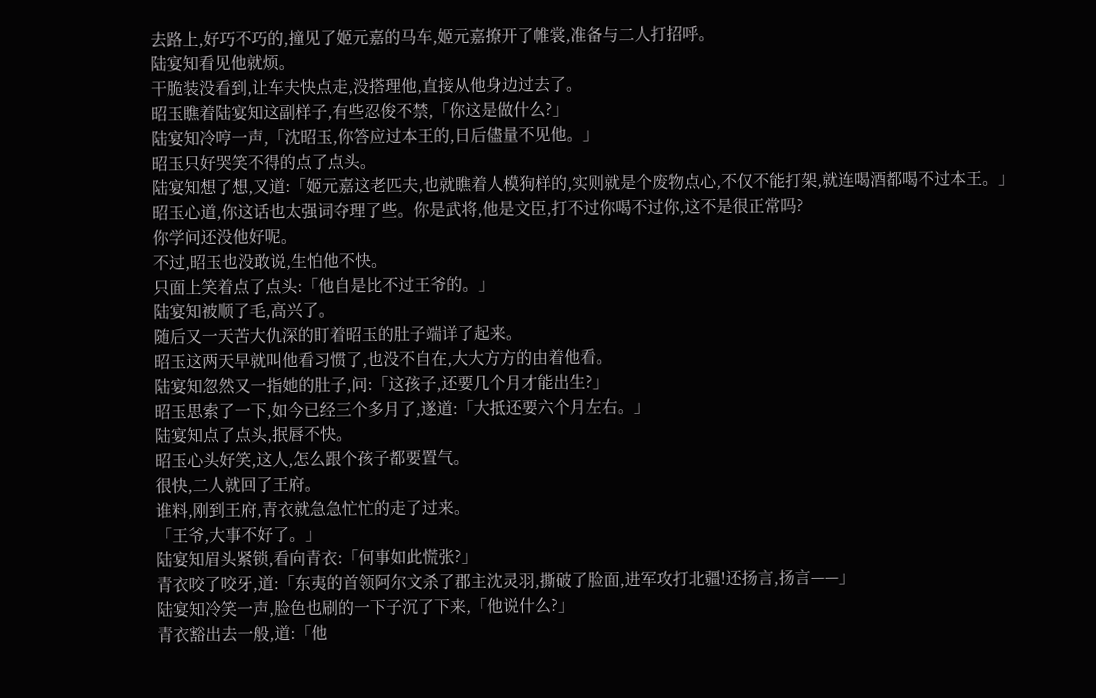去路上,好巧不巧的,撞见了姬元嘉的马车,姬元嘉撩开了帷裳,准备与二人打招呼。
陆宴知看见他就烦。
干脆装没看到,让车夫快点走,没搭理他,直接从他身边过去了。
昭玉瞧着陆宴知这副样子,有些忍俊不禁,「你这是做什么?」
陆宴知冷哼一声,「沈昭玉,你答应过本王的,日后儘量不见他。」
昭玉只好哭笑不得的点了点头。
陆宴知想了想,又道:「姬元嘉这老匹夫,也就瞧着人模狗样的,实则就是个废物点心,不仅不能打架,就连喝酒都喝不过本王。」
昭玉心道,你这话也太强词夺理了些。你是武将,他是文臣,打不过你喝不过你,这不是很正常吗?
你学问还没他好呢。
不过,昭玉也没敢说,生怕他不快。
只面上笑着点了点头:「他自是比不过王爷的。」
陆宴知被顺了毛,高兴了。
随后又一天苦大仇深的盯着昭玉的肚子端详了起来。
昭玉这两天早就叫他看习惯了,也没不自在,大大方方的由着他看。
陆宴知忽然又一指她的肚子,问:「这孩子,还要几个月才能出生?」
昭玉思索了一下,如今已经三个多月了,遂道:「大抵还要六个月左右。」
陆宴知点了点头,抿唇不快。
昭玉心头好笑,这人,怎么跟个孩子都要置气。
很快,二人就回了王府。
谁料,刚到王府,青衣就急急忙忙的走了过来。
「王爷,大事不好了。」
陆宴知眉头紧锁,看向青衣:「何事如此慌张?」
青衣咬了咬牙,道:「东夷的首领阿尔文杀了郡主沈灵羽,撕破了脸面,进军攻打北疆!还扬言,扬言——」
陆宴知冷笑一声,脸色也刷的一下子沉了下来,「他说什么?」
青衣豁出去一般,道:「他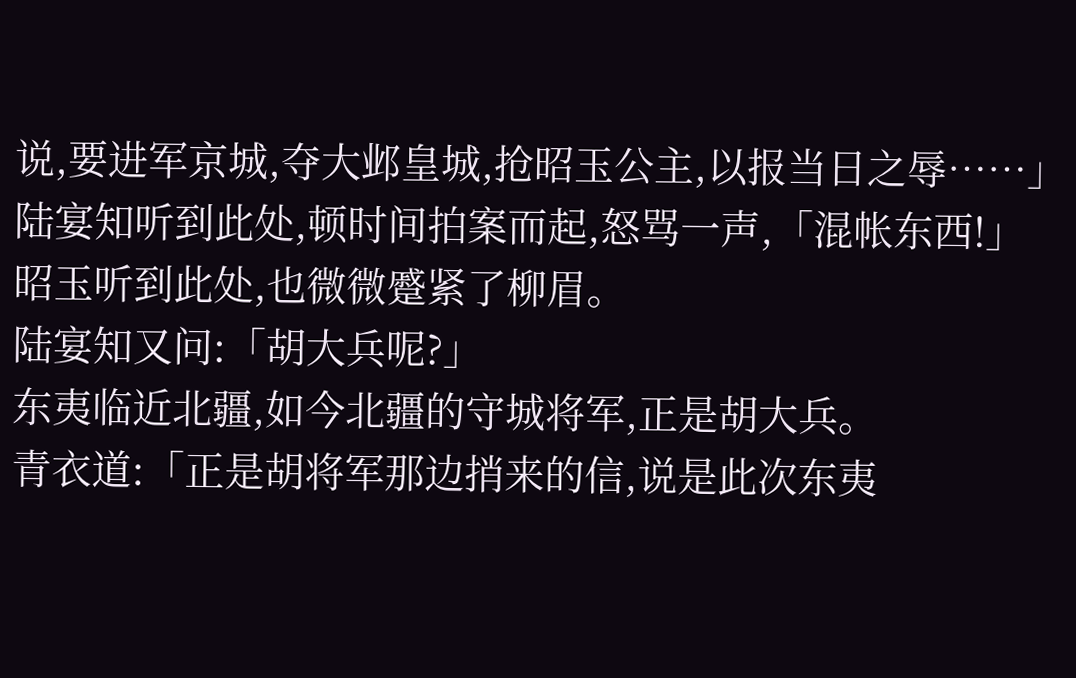说,要进军京城,夺大邺皇城,抢昭玉公主,以报当日之辱……」
陆宴知听到此处,顿时间拍案而起,怒骂一声,「混帐东西!」
昭玉听到此处,也微微蹙紧了柳眉。
陆宴知又问:「胡大兵呢?」
东夷临近北疆,如今北疆的守城将军,正是胡大兵。
青衣道:「正是胡将军那边捎来的信,说是此次东夷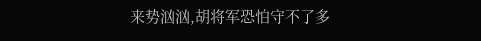来势汹汹,胡将军恐怕守不了多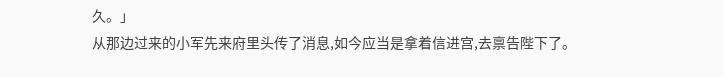久。」
从那边过来的小军先来府里头传了消息,如今应当是拿着信进宫,去禀告陛下了。